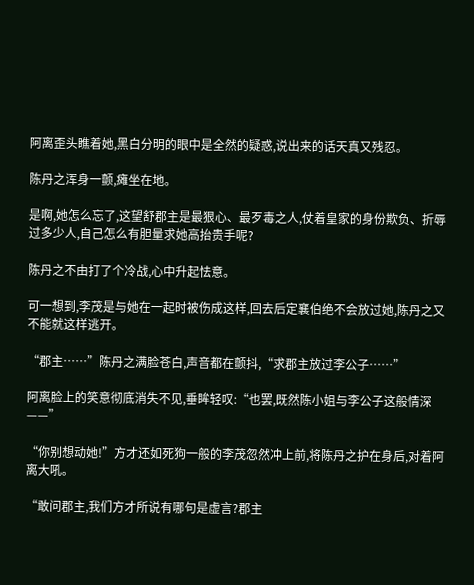阿离歪头瞧着她,黑白分明的眼中是全然的疑惑,说出来的话天真又残忍。

陈丹之浑身一颤,瘫坐在地。

是啊,她怎么忘了,这望舒郡主是最狠心、最歹毒之人,仗着皇家的身份欺负、折辱过多少人,自己怎么有胆量求她高抬贵手呢?

陈丹之不由打了个冷战,心中升起怯意。

可一想到,李茂是与她在一起时被伤成这样,回去后定襄伯绝不会放过她,陈丹之又不能就这样逃开。

“郡主……”陈丹之满脸苍白,声音都在颤抖,“求郡主放过李公子……”

阿离脸上的笑意彻底消失不见,垂眸轻叹:“也罢,既然陈小姐与李公子这般情深——”

“你别想动她!”方才还如死狗一般的李茂忽然冲上前,将陈丹之护在身后,对着阿离大吼。

“敢问郡主,我们方才所说有哪句是虚言?郡主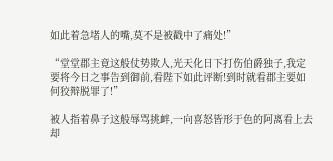如此着急堵人的嘴,莫不是被戳中了痛处!”

“堂堂郡主竟这般仗势欺人,光天化日下打伤伯爵独子,我定要将今日之事告到御前,看陛下如此评断!到时就看郡主要如何狡辩脱罪了!”

被人指着鼻子这般辱骂挑衅,一向喜怒皆形于色的阿离看上去却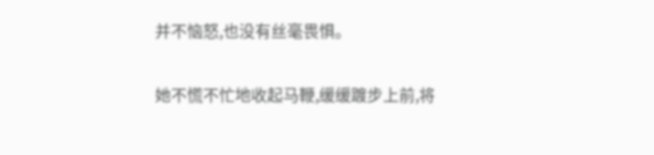并不恼怒,也没有丝毫畏惧。

她不慌不忙地收起马鞭,缓缓踱步上前,将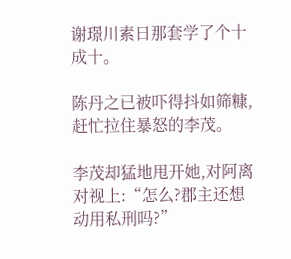谢璟川素日那套学了个十成十。

陈丹之已被吓得抖如筛糠,赶忙拉住暴怒的李茂。

李茂却猛地甩开她,对阿离对视上:“怎么?郡主还想动用私刑吗?”